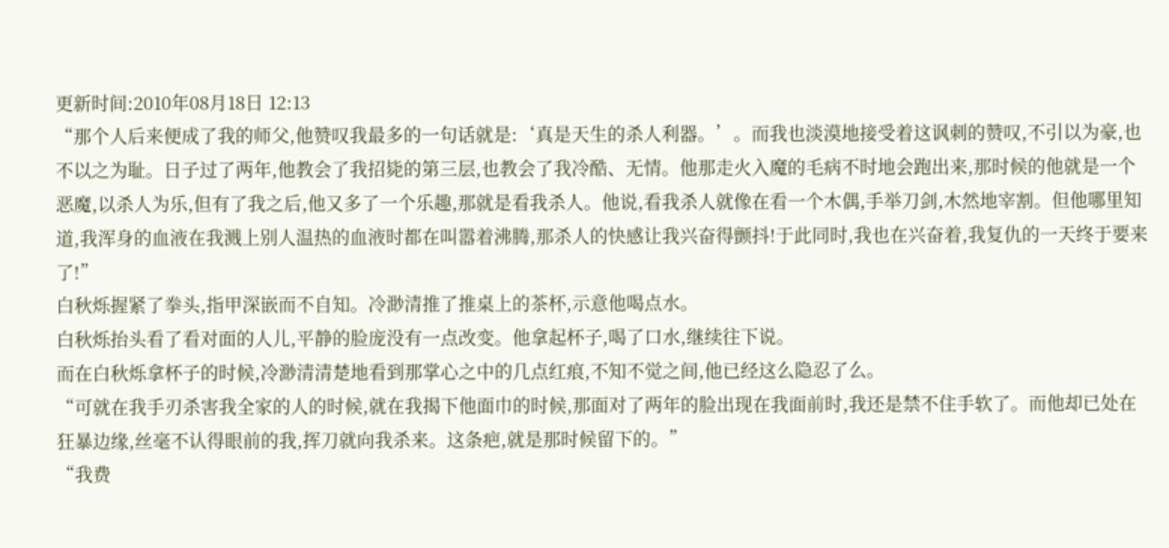更新时间:2010年08月18日 12:13
“那个人后来便成了我的师父,他赞叹我最多的一句话就是:‘真是天生的杀人利器。’。而我也淡漠地接受着这讽刺的赞叹,不引以为豪,也不以之为耻。日子过了两年,他教会了我招毙的第三层,也教会了我冷酷、无情。他那走火入魔的毛病不时地会跑出来,那时候的他就是一个恶魔,以杀人为乐,但有了我之后,他又多了一个乐趣,那就是看我杀人。他说,看我杀人就像在看一个木偶,手举刀剑,木然地宰割。但他哪里知道,我浑身的血液在我溅上别人温热的血液时都在叫嚣着沸腾,那杀人的快感让我兴奋得颤抖!于此同时,我也在兴奋着,我复仇的一天终于要来了!”
白秋烁握紧了拳头,指甲深嵌而不自知。冷渺清推了推桌上的茶杯,示意他喝点水。
白秋烁抬头看了看对面的人儿,平静的脸庞没有一点改变。他拿起杯子,喝了口水,继续往下说。
而在白秋烁拿杯子的时候,冷渺清清楚地看到那掌心之中的几点红痕,不知不觉之间,他已经这么隐忍了么。
“可就在我手刃杀害我全家的人的时候,就在我揭下他面巾的时候,那面对了两年的脸出现在我面前时,我还是禁不住手软了。而他却已处在狂暴边缘,丝毫不认得眼前的我,挥刀就向我杀来。这条疤,就是那时候留下的。”
“我费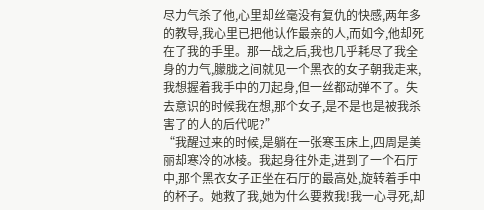尽力气杀了他,心里却丝毫没有复仇的快感,两年多的教导,我心里已把他认作最亲的人,而如今,他却死在了我的手里。那一战之后,我也几乎耗尽了我全身的力气,朦胧之间就见一个黑衣的女子朝我走来,我想握着我手中的刀起身,但一丝都动弹不了。失去意识的时候我在想,那个女子,是不是也是被我杀害了的人的后代呢?”
“我醒过来的时候,是躺在一张寒玉床上,四周是美丽却寒冷的冰棱。我起身往外走,进到了一个石厅中,那个黑衣女子正坐在石厅的最高处,旋转着手中的杯子。她救了我,她为什么要救我!我一心寻死,却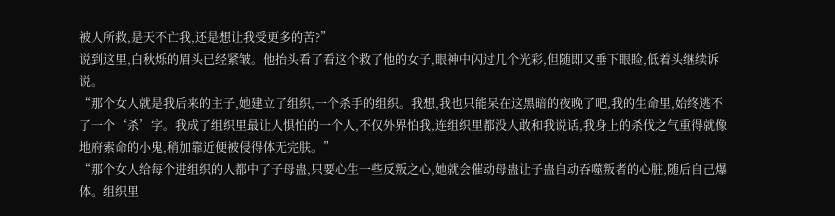被人所救,是天不亡我,还是想让我受更多的苦?”
说到这里,白秋烁的眉头已经紧皱。他抬头看了看这个救了他的女子,眼神中闪过几个光彩,但随即又垂下眼睑,低着头继续诉说。
“那个女人就是我后来的主子,她建立了组织,一个杀手的组织。我想,我也只能呆在这黑暗的夜晚了吧,我的生命里,始终逃不了一个‘杀’字。我成了组织里最让人惧怕的一个人,不仅外界怕我,连组织里都没人敢和我说话,我身上的杀伐之气重得就像地府索命的小鬼,稍加靠近便被侵得体无完肤。”
“那个女人给每个进组织的人都中了子母蛊,只要心生一些反叛之心,她就会催动母蛊让子蛊自动吞噬叛者的心脏,随后自己爆体。组织里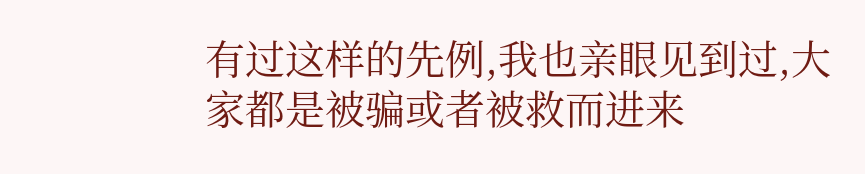有过这样的先例,我也亲眼见到过,大家都是被骗或者被救而进来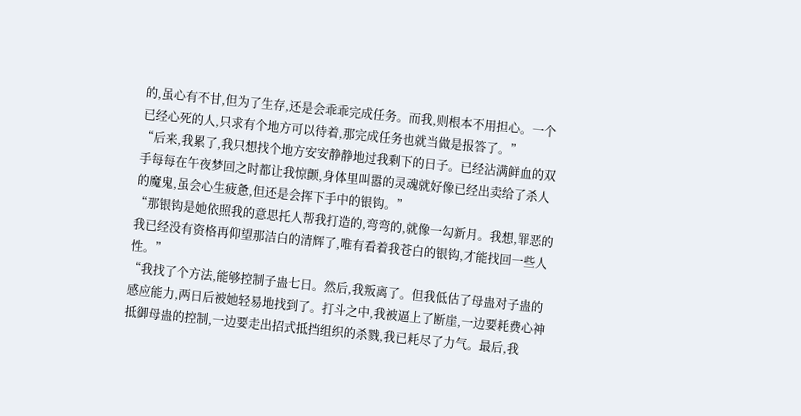的,虽心有不甘,但为了生存,还是会乖乖完成任务。而我,则根本不用担心。一个已经心死的人,只求有个地方可以待着,那完成任务也就当做是报答了。”
“后来,我累了,我只想找个地方安安静静地过我剩下的日子。已经沾满鲜血的双手每每在午夜梦回之时都让我惊颤,身体里叫嚣的灵魂就好像已经出卖给了杀人的魔鬼,虽会心生疲惫,但还是会挥下手中的银钩。”
“那银钩是她依照我的意思托人帮我打造的,弯弯的,就像一勾新月。我想,罪恶的我已经没有资格再仰望那洁白的清辉了,唯有看着我苍白的银钩,才能找回一些人性。”
“我找了个方法,能够控制子蛊七日。然后,我叛离了。但我低估了母蛊对子蛊的感应能力,两日后被她轻易地找到了。打斗之中,我被逼上了断崖,一边要耗费心神抵御母蛊的控制,一边要走出招式抵挡组织的杀戮,我已耗尽了力气。最后,我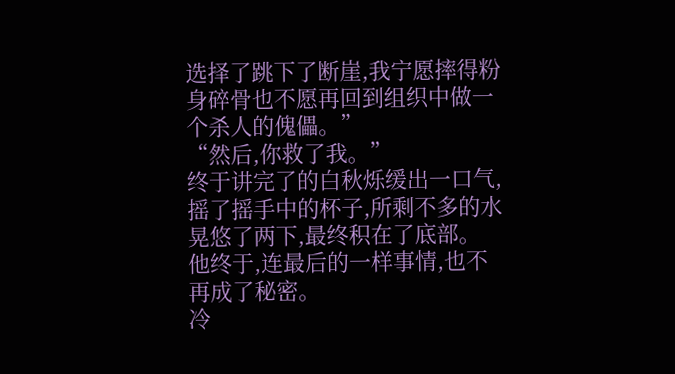选择了跳下了断崖,我宁愿摔得粉身碎骨也不愿再回到组织中做一个杀人的傀儡。”
“然后,你救了我。”
终于讲完了的白秋烁缓出一口气,摇了摇手中的杯子,所剩不多的水晃悠了两下,最终积在了底部。
他终于,连最后的一样事情,也不再成了秘密。
冷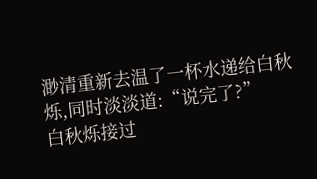渺清重新去温了一杯水递给白秋烁,同时淡淡道:“说完了?”
白秋烁接过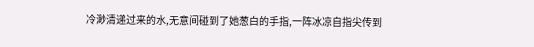冷渺清递过来的水,无意间碰到了她葱白的手指,一阵冰凉自指尖传到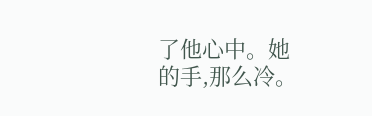了他心中。她的手,那么冷。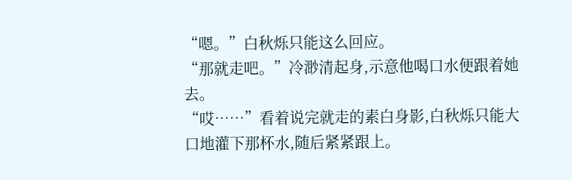“嗯。”白秋烁只能这么回应。
“那就走吧。”冷渺清起身,示意他喝口水便跟着她去。
“哎……”看着说完就走的素白身影,白秋烁只能大口地灌下那杯水,随后紧紧跟上。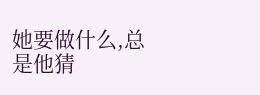她要做什么,总是他猜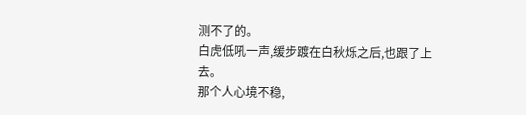测不了的。
白虎低吼一声,缓步踱在白秋烁之后,也跟了上去。
那个人心境不稳,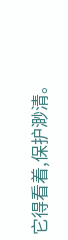它得看着,保护渺清。